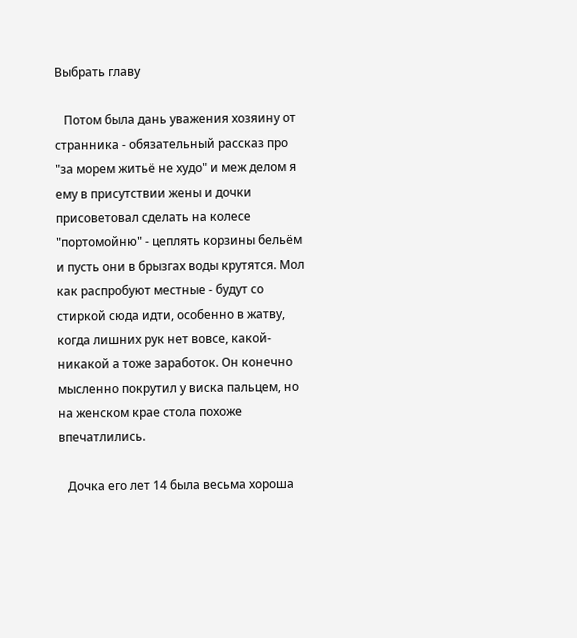Выбрать главу

   Потом была дань уважения хозяину от странника - обязательный рассказ про "за морем житьё не худо" и меж делом я ему в присутствии жены и дочки присоветовал сделать на колесе "портомойню" - цеплять корзины бельём и пусть они в брызгах воды крутятся. Мол как распробуют местные - будут со стиркой сюда идти, особенно в жатву, когда лишних рук нет вовсе, какой-никакой а тоже заработок. Он конечно мысленно покрутил у виска пальцем, но на женском крае стола похоже впечатлились.

   Дочка его лет 14 была весьма хороша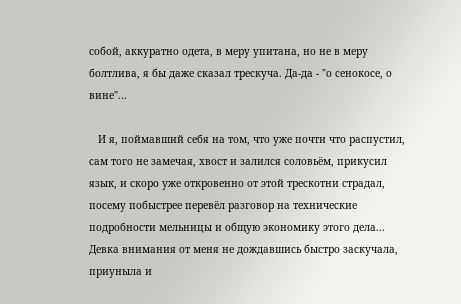собой, аккуратно одета, в меру упитана, но не в меру болтлива, я бы даже сказал трескуча. Да-да - "о сенокосе, о вине"...

   И я, поймавший себя на том, что уже почти что распустил, сам того не замечая, хвост и залился соловьём, прикусил язык, и скоро уже откровенно от этой трескотни страдал, посему побыстрее перевёл разговор на технические подробности мельницы и общую экономику этого дела... Девка внимания от меня не дождавшись быстро заскучала, приуныла и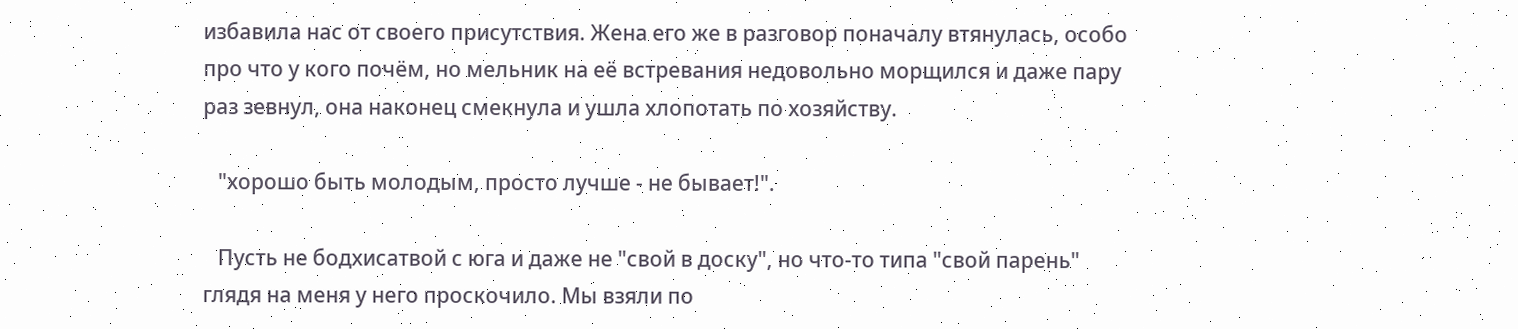избавила нас от своего присутствия. Жена его же в разговор поначалу втянулась, особо про что у кого почём, но мельник на её встревания недовольно морщился и даже пару раз зевнул, она наконец смекнула и ушла хлопотать по хозяйству.

   "хорошо быть молодым, просто лучше - не бывает!".

   Пусть не бодхисатвой с юга и даже не "свой в доску", но что-то типа "свой парень" глядя на меня у него проскочило. Мы взяли по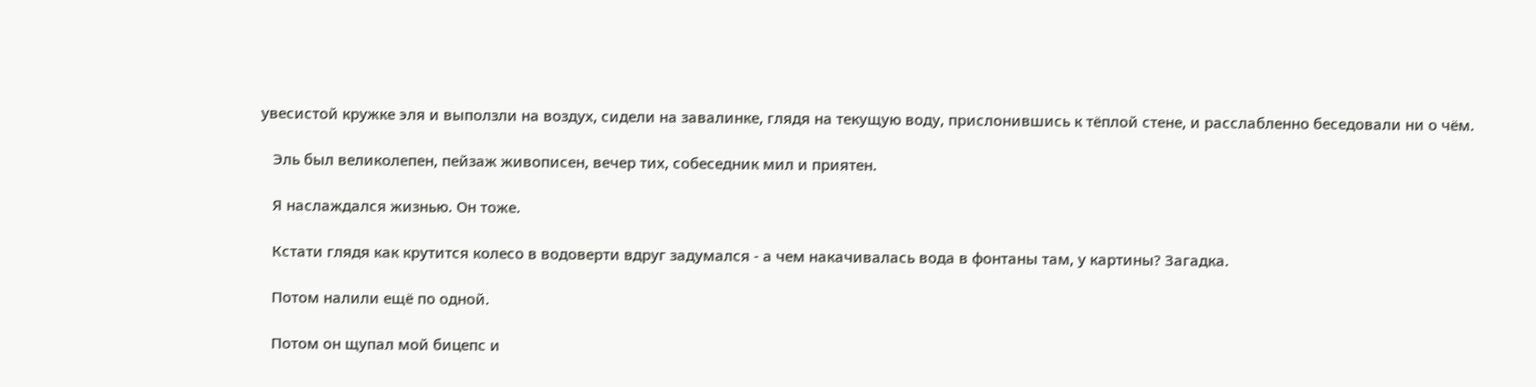увесистой кружке эля и выползли на воздух, сидели на завалинке, глядя на текущую воду, прислонившись к тёплой стене, и расслабленно беседовали ни о чём.

   Эль был великолепен, пейзаж живописен, вечер тих, собеседник мил и приятен.

   Я наслаждался жизнью. Он тоже.

   Кстати глядя как крутится колесо в водоверти вдруг задумался - а чем накачивалась вода в фонтаны там, у картины? Загадка.

   Потом налили ещё по одной.

   Потом он щупал мой бицепс и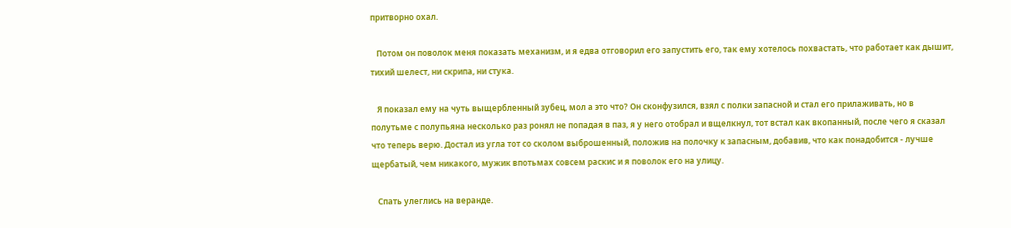притворно охал.

   Потом он поволок меня показать механизм, и я едва отговорил его запустить его, так ему хотелось похвастать, что работает как дышит, тихий шелест, ни скрипа, ни стука.

   Я показал ему на чуть выщербленный зубец, мол а это что? Он сконфузился, взял с полки запасной и стал его прилаживать, но в полутьме с полупьяна несколько раз ронял не попадая в паз, я у него отобрал и вщелкнул, тот встал как вкопанный, после чего я сказал что теперь верю. Достал из угла тот со сколом выброшенный, положив на полочку к запасным, добавив, что как понадобится - лучше щербатый, чем никакого, мужик впотьмах совсем раскис и я поволок его на улицу.

   Спать улеглись на веранде.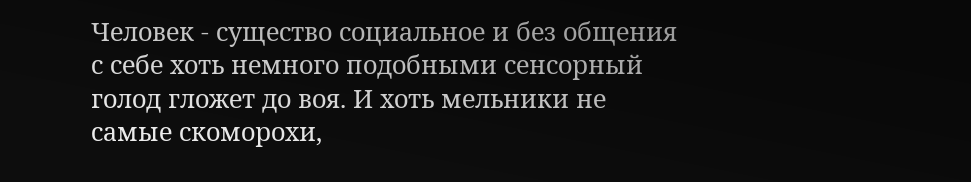Человек - существо социальное и без общения с себе хоть немного подобными сенсорный голод гложет до воя. И хоть мельники не самые скоморохи,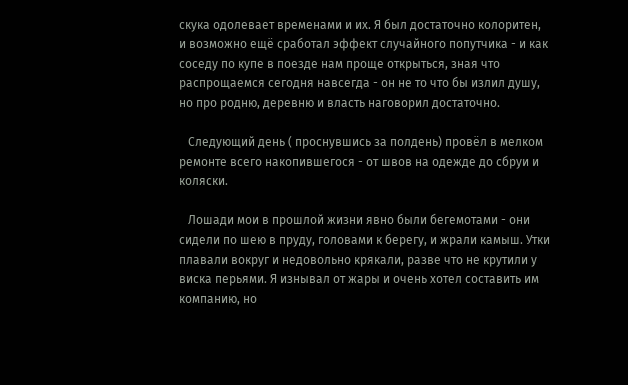скука одолевает временами и их. Я был достаточно колоритен, и возможно ещё сработал эффект случайного попутчика - и как соседу по купе в поезде нам проще открыться, зная что распрощаемся сегодня навсегда - он не то что бы излил душу, но про родню, деревню и власть наговорил достаточно.

   Следующий день ( проснувшись за полдень) провёл в мелком ремонте всего накопившегося - от швов на одежде до сбруи и коляски.

   Лошади мои в прошлой жизни явно были бегемотами - они сидели по шею в пруду, головами к берегу, и жрали камыш. Утки плавали вокруг и недовольно крякали, разве что не крутили у виска перьями. Я изнывал от жары и очень хотел составить им компанию, но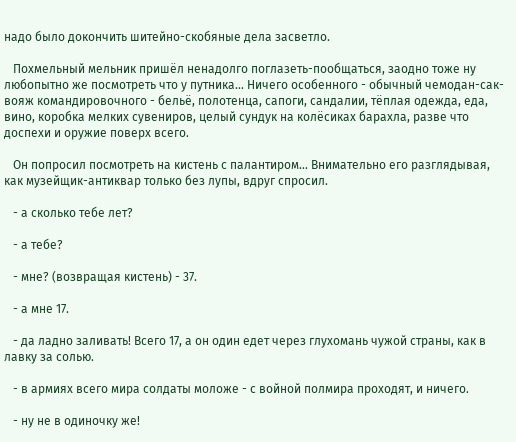надо было докончить шитейно-скобяные дела засветло.

   Похмельный мельник пришёл ненадолго поглазеть-пообщаться, заодно тоже ну любопытно же посмотреть что у путника... Ничего особенного - обычный чемодан-сак-вояж командировочного - бельё, полотенца, сапоги, сандалии, тёплая одежда, еда, вино, коробка мелких сувениров, целый сундук на колёсиках барахла, разве что доспехи и оружие поверх всего.

   Он попросил посмотреть на кистень с палантиром... Внимательно его разглядывая, как музейщик-антиквар только без лупы, вдруг спросил.

   - а сколько тебе лет?

   - а тебе?

   - мне? (возвращая кистень) - 37.

   - а мне 17.

   - да ладно заливать! Всего 17, а он один едет через глухомань чужой страны, как в лавку за солью.

   - в армиях всего мира солдаты моложе - с войной полмира проходят, и ничего.

   - ну не в одиночку же!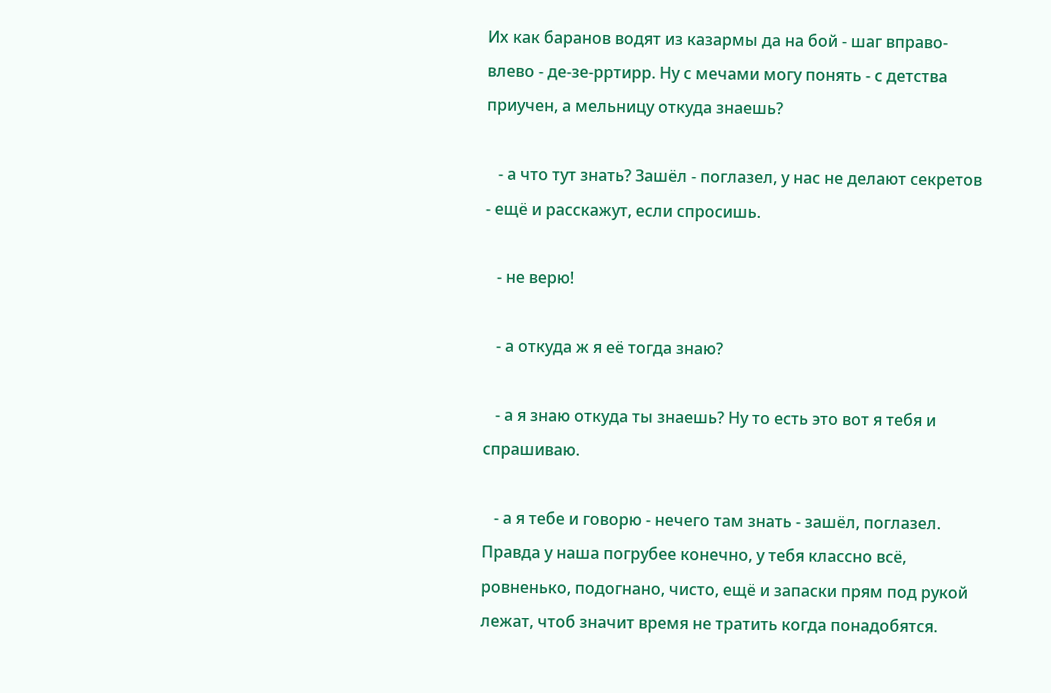Их как баранов водят из казармы да на бой - шаг вправо-влево - де-зе-рртирр. Ну с мечами могу понять - с детства приучен, а мельницу откуда знаешь?

   - а что тут знать? Зашёл - поглазел, у нас не делают секретов - ещё и расскажут, если спросишь.

   - не верю!

   - а откуда ж я её тогда знаю?

   - а я знаю откуда ты знаешь? Ну то есть это вот я тебя и спрашиваю.

   - а я тебе и говорю - нечего там знать - зашёл, поглазел. Правда у наша погрубее конечно, у тебя классно всё, ровненько, подогнано, чисто, ещё и запаски прям под рукой лежат, чтоб значит время не тратить когда понадобятся.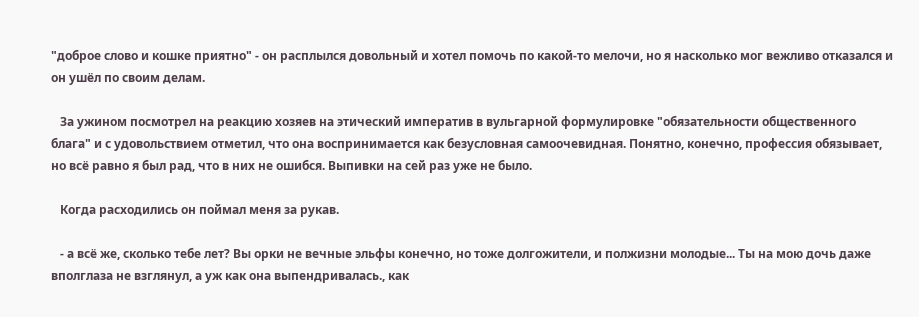"доброе слово и кошке приятно" - он расплылся довольный и хотел помочь по какой-то мелочи, но я насколько мог вежливо отказался и он ушёл по своим делам.

   За ужином посмотрел на реакцию хозяев на этический императив в вульгарной формулировке "обязательности общественного блага" и с удовольствием отметил, что она воспринимается как безусловная самоочевидная. Понятно, конечно, профессия обязывает, но всё равно я был рад, что в них не ошибся. Выпивки на сей раз уже не было.

   Когда расходились он поймал меня за рукав.

   - а всё же, сколько тебе лет? Вы орки не вечные эльфы конечно, но тоже долгожители, и полжизни молодые... Ты на мою дочь даже вполглаза не взглянул, а уж как она выпендривалась., как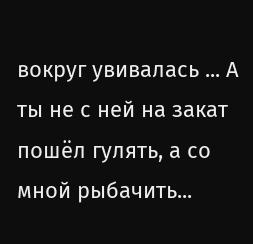вокруг увивалась ... А ты не с ней на закат пошёл гулять, а со мной рыбачить...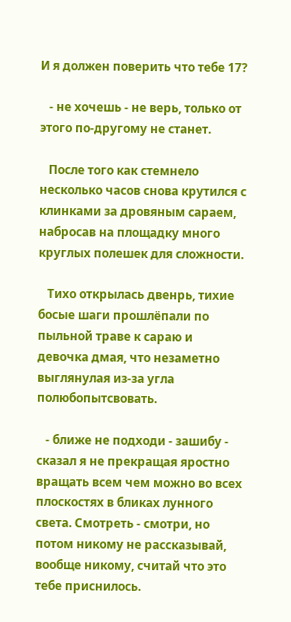И я должен поверить что тебе 17?

   - не хочешь - не верь, только от этого по-другому не станет.

   После того как стемнело несколько часов снова крутился с клинками за дровяным сараем, набросав на площадку много круглых полешек для сложности.

   Тихо открылась двенрь, тихие босые шаги прошлёпали по пыльной траве к сараю и девочка дмая, что незаметно выглянулая из-за угла полюбопытсвовать.

   - ближе не подходи - зашибу - сказал я не прекращая яростно вращать всем чем можно во всех плоскостях в бликах лунного света. Смотреть - смотри, но потом никому не рассказывай, вообще никому, считай что это тебе приснилось.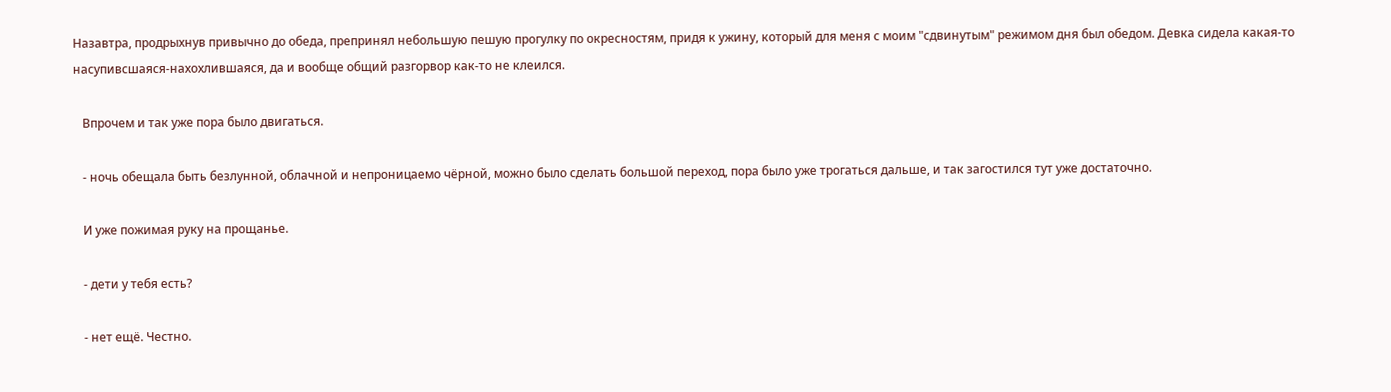Назавтра, продрыхнув привычно до обеда, препринял небольшую пешую прогулку по окресностям, придя к ужину, который для меня с моим "сдвинутым" режимом дня был обедом. Девка сидела какая-то насупивсшаяся-нахохлившаяся, да и вообще общий разгорвор как-то не клеился.

   Впрочем и так уже пора было двигаться.

   - ночь обещала быть безлунной, облачной и непроницаемо чёрной, можно было сделать большой переход, пора было уже трогаться дальше, и так загостился тут уже достаточно.

   И уже пожимая руку на прощанье.

   - дети у тебя есть?

   - нет ещё. Честно.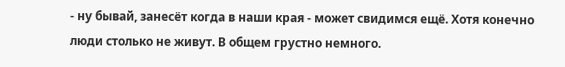- ну бывай, занесёт когда в наши края - может свидимся ещё. Хотя конечно люди столько не живут. В общем грустно немного.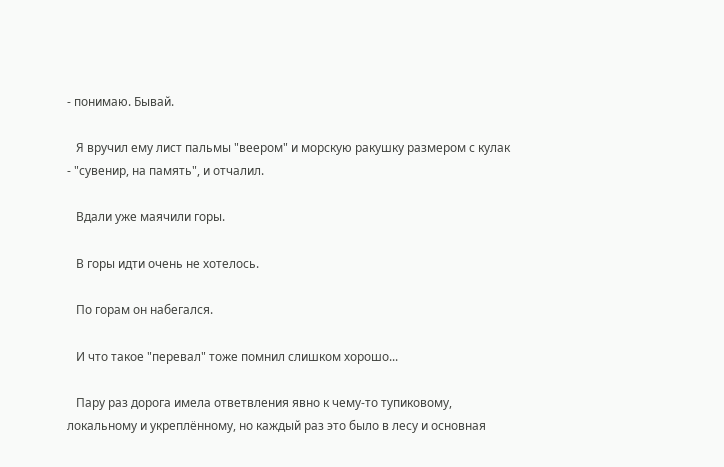- понимаю. Бывай.

   Я вручил ему лист пальмы "веером" и морскую ракушку размером с кулак - "сувенир, на память", и отчалил.

   Вдали уже маячили горы.

   В горы идти очень не хотелось.

   По горам он набегался.

   И что такое "перевал" тоже помнил слишком хорошо...

   Пару раз дорога имела ответвления явно к чему-то тупиковому, локальному и укреплённому, но каждый раз это было в лесу и основная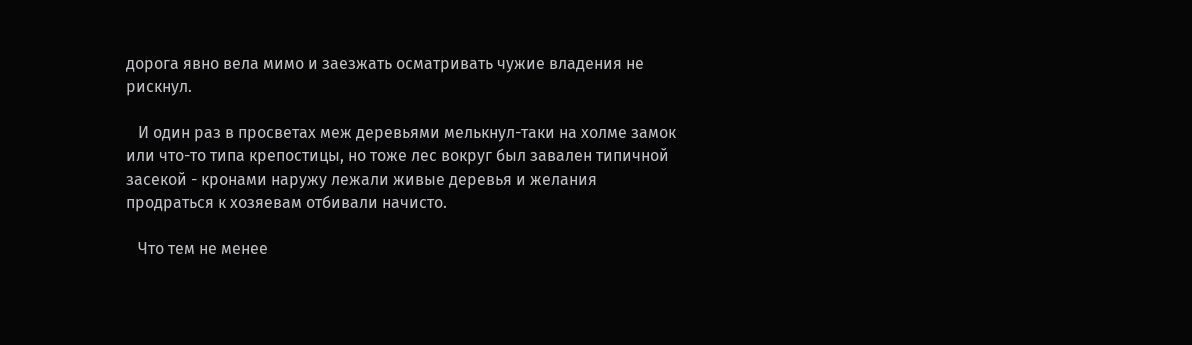дорога явно вела мимо и заезжать осматривать чужие владения не рискнул.

   И один раз в просветах меж деревьями мелькнул-таки на холме замок или что-то типа крепостицы, но тоже лес вокруг был завален типичной засекой - кронами наружу лежали живые деревья и желания продраться к хозяевам отбивали начисто.

   Что тем не менее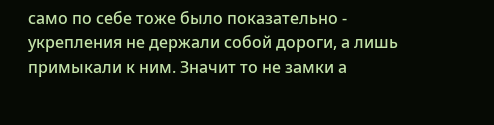само по себе тоже было показательно - укрепления не держали собой дороги, а лишь примыкали к ним. Значит то не замки а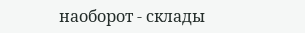наоборот - склады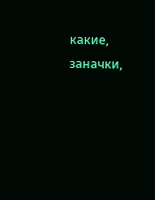какие, заначки,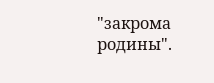"закрома родины".